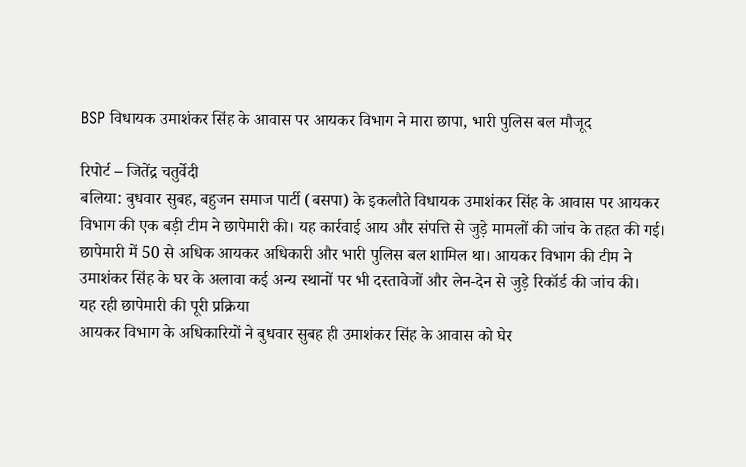BSP विधायक उमाशंकर सिंह के आवास पर आयकर विभाग ने मारा छापा, भारी पुलिस बल मौजूद

रिपोर्ट – जितेंद्र चतुर्वेदी
बलिया: बुधवार सुबह, बहुजन समाज पार्टी (बसपा) के इकलौते विधायक उमाशंकर सिंह के आवास पर आयकर विभाग की एक बड़ी टीम ने छापेमारी की। यह कार्रवाई आय और संपत्ति से जुड़े मामलों की जांच के तहत की गई। छापेमारी में 50 से अधिक आयकर अधिकारी और भारी पुलिस बल शामिल था। आयकर विभाग की टीम ने उमाशंकर सिंह के घर के अलावा कई अन्य स्थानों पर भी दस्तावेजों और लेन-देन से जुड़े रिकॉर्ड की जांच की।
यह रही छापेमारी की पूरी प्रक्रिया
आयकर विभाग के अधिकारियों ने बुधवार सुबह ही उमाशंकर सिंह के आवास को घेर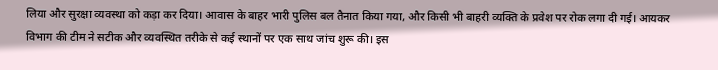लिया और सुरक्षा व्यवस्था को कड़ा कर दिया। आवास के बाहर भारी पुलिस बल तैनात किया गया, और किसी भी बाहरी व्यक्ति के प्रवेश पर रोक लगा दी गई। आयकर विभाग की टीम ने सटीक और व्यवस्थित तरीके से कई स्थानों पर एक साथ जांच शुरू की। इस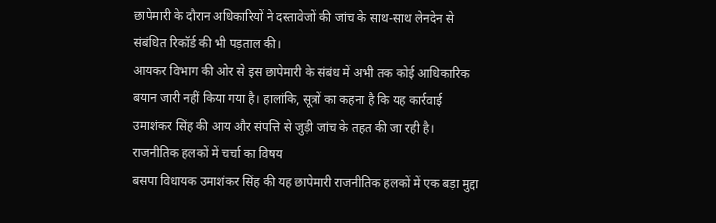छापेमारी के दौरान अधिकारियों ने दस्तावेजों की जांच के साथ-साथ लेनदेन से संबंधित रिकॉर्ड की भी पड़ताल की।
आयकर विभाग की ओर से इस छापेमारी के संबंध में अभी तक कोई आधिकारिक बयान जारी नहीं किया गया है। हालांकि, सूत्रों का कहना है कि यह कार्रवाई उमाशंकर सिंह की आय और संपत्ति से जुड़ी जांच के तहत की जा रही है।
राजनीतिक हलकों में चर्चा का विषय
बसपा विधायक उमाशंकर सिंह की यह छापेमारी राजनीतिक हलकों में एक बड़ा मुद्दा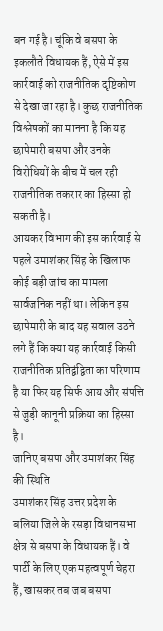बन गई है। चूंकि वे बसपा के इकलौते विधायक हैं, ऐसे में इस कार्रवाई को राजनीतिक दृष्टिकोण से देखा जा रहा है। कुछ राजनीतिक विश्लेषकों का मानना है कि यह छापेमारी बसपा और उनके विरोधियों के बीच में चल रही राजनीतिक तकरार का हिस्सा हो सकती है।
आयकर विभाग की इस कार्रवाई से पहले उमाशंकर सिंह के खिलाफ कोई बड़ी जांच का मामला सार्वजनिक नहीं था। लेकिन इस छापेमारी के बाद यह सवाल उठने लगे हैं कि क्या यह कार्रवाई किसी राजनीतिक प्रतिद्वंद्विता का परिणाम है या फिर यह सिर्फ आय और संपत्ति से जुड़ी कानूनी प्रक्रिया का हिस्सा है।
जानिए बसपा और उमाशंकर सिंह की स्थिति
उमाशंकर सिंह उत्तर प्रदेश के बलिया जिले के रसड़ा विधानसभा क्षेत्र से बसपा के विधायक हैं। वे पार्टी के लिए एक महत्वपूर्ण चेहरा हैं, खासकर तब जब बसपा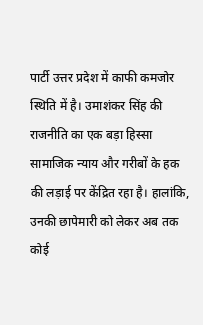पार्टी उत्तर प्रदेश में काफी कमजोर स्थिति में है। उमाशंकर सिंह की राजनीति का एक बड़ा हिस्सा सामाजिक न्याय और गरीबों के हक की लड़ाई पर केंद्रित रहा है। हालांकि, उनकी छापेमारी को लेकर अब तक कोई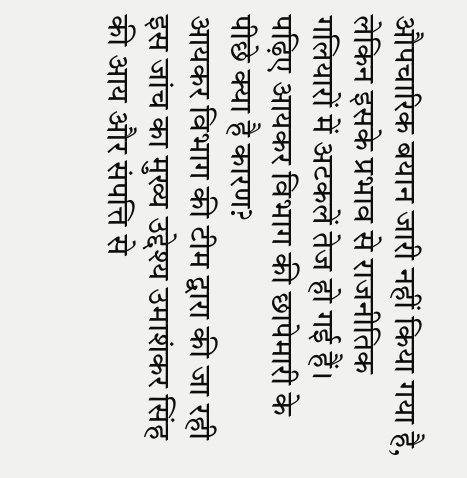औपचारिक बयान जारी नहीं किया गया है, लेकिन इसके प्रभाव से राजनीतिक गलियारों में अटकलें तेज हो गई हैं।
पढ़िए आयकर विभाग की छापेमारी के पीछे क्या है कारण?
आयकर विभाग की टीम द्वारा की जा रही इस जांच का मुख्य उद्देश्य उमाशंकर सिंह की आय और संपत्ति से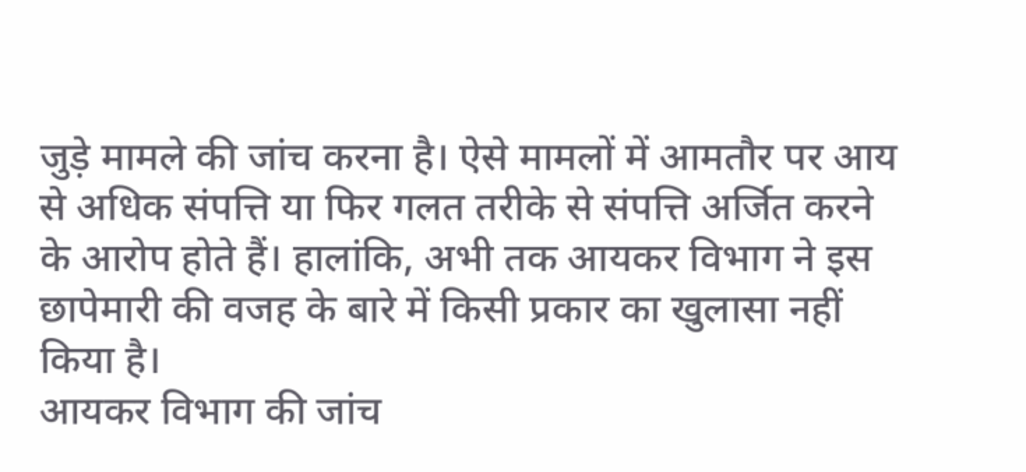जुड़े मामले की जांच करना है। ऐसे मामलों में आमतौर पर आय से अधिक संपत्ति या फिर गलत तरीके से संपत्ति अर्जित करने के आरोप होते हैं। हालांकि, अभी तक आयकर विभाग ने इस छापेमारी की वजह के बारे में किसी प्रकार का खुलासा नहीं किया है।
आयकर विभाग की जांच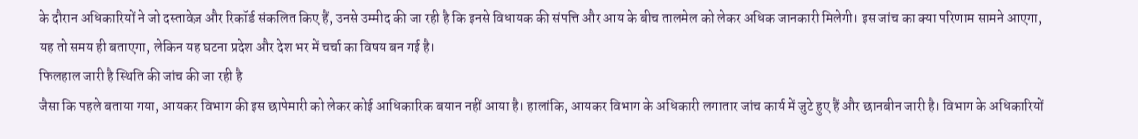के दौरान अधिकारियों ने जो दस्तावेज़ और रिकॉर्ड संकलित किए हैं, उनसे उम्मीद की जा रही है कि इनसे विधायक की संपत्ति और आय के बीच तालमेल को लेकर अधिक जानकारी मिलेगी। इस जांच का क्या परिणाम सामने आएगा, यह तो समय ही बताएगा, लेकिन यह घटना प्रदेश और देश भर में चर्चा का विषय बन गई है।
फिलहाल जारी है स्थिति की जांच की जा रही है
जैसा कि पहले बताया गया, आयकर विभाग की इस छापेमारी को लेकर कोई आधिकारिक बयान नहीं आया है। हालांकि, आयकर विभाग के अधिकारी लगातार जांच कार्य में जुटे हुए हैं और छानबीन जारी है। विभाग के अधिकारियों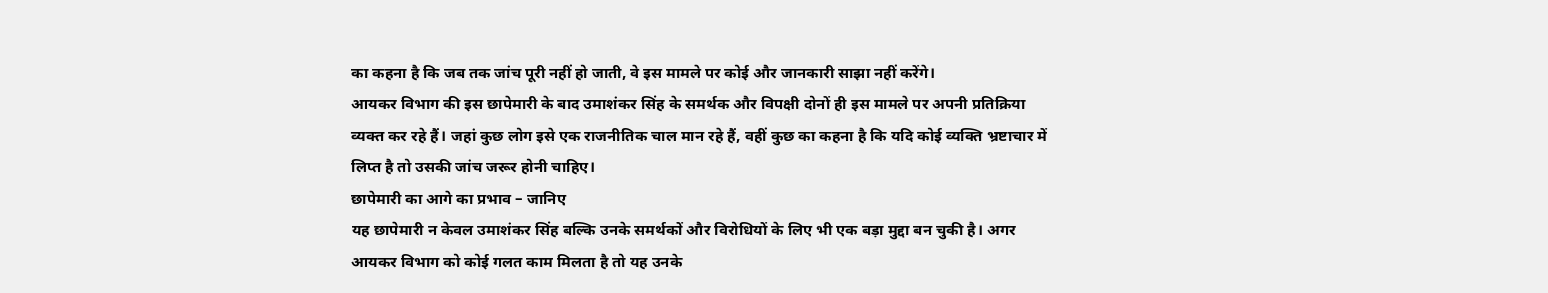का कहना है कि जब तक जांच पूरी नहीं हो जाती, वे इस मामले पर कोई और जानकारी साझा नहीं करेंगे।
आयकर विभाग की इस छापेमारी के बाद उमाशंकर सिंह के समर्थक और विपक्षी दोनों ही इस मामले पर अपनी प्रतिक्रिया व्यक्त कर रहे हैं। जहां कुछ लोग इसे एक राजनीतिक चाल मान रहे हैं, वहीं कुछ का कहना है कि यदि कोई व्यक्ति भ्रष्टाचार में लिप्त है तो उसकी जांच जरूर होनी चाहिए।
छापेमारी का आगे का प्रभाव – जानिए
यह छापेमारी न केवल उमाशंकर सिंह बल्कि उनके समर्थकों और विरोधियों के लिए भी एक बड़ा मुद्दा बन चुकी है। अगर आयकर विभाग को कोई गलत काम मिलता है तो यह उनके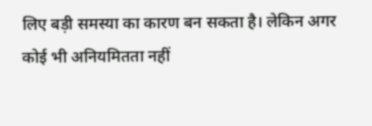लिए बड़ी समस्या का कारण बन सकता है। लेकिन अगर कोई भी अनियमितता नहीं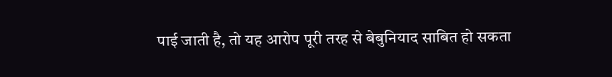पाई जाती है, तो यह आरोप पूरी तरह से बेबुनियाद साबित हो सकता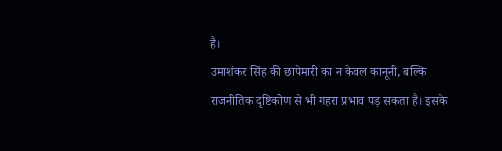है।
उमाशंकर सिंह की छापेमारी का न केवल कानूनी, बल्कि राजनीतिक दृष्टिकोण से भी गहरा प्रभाव पड़ सकता है। इसके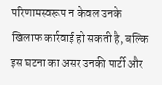परिणामस्वरूप न केवल उनके खिलाफ कार्रवाई हो सकती है, बल्कि इस घटना का असर उनकी पार्टी और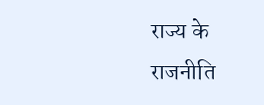राज्य के राजनीति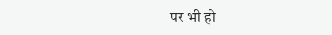पर भी हो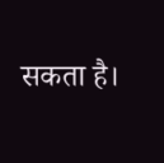सकता है।